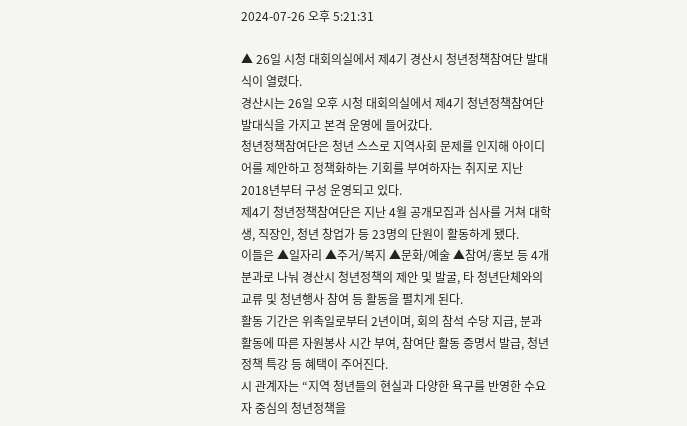2024-07-26 오후 5:21:31

▲ 26일 시청 대회의실에서 제4기 경산시 청년정책참여단 발대식이 열렸다.
경산시는 26일 오후 시청 대회의실에서 제4기 청년정책참여단 발대식을 가지고 본격 운영에 들어갔다.
청년정책참여단은 청년 스스로 지역사회 문제를 인지해 아이디어를 제안하고 정책화하는 기회를 부여하자는 취지로 지난 2018년부터 구성 운영되고 있다.
제4기 청년정책참여단은 지난 4월 공개모집과 심사를 거쳐 대학생, 직장인, 청년 창업가 등 23명의 단원이 활동하게 됐다.
이들은 ▲일자리 ▲주거/복지 ▲문화/예술 ▲참여/홍보 등 4개 분과로 나눠 경산시 청년정책의 제안 및 발굴, 타 청년단체와의 교류 및 청년행사 참여 등 활동을 펼치게 된다.
활동 기간은 위촉일로부터 2년이며, 회의 참석 수당 지급, 분과 활동에 따른 자원봉사 시간 부여, 참여단 활동 증명서 발급, 청년정책 특강 등 혜택이 주어진다.
시 관계자는 “지역 청년들의 현실과 다양한 욕구를 반영한 수요자 중심의 청년정책을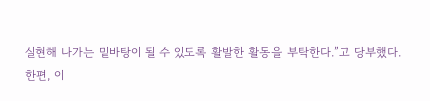실현해 나가는 밑바탕이 될 수 있도록 활발한 활동을 부탁한다.”고 당부했다.
한편, 이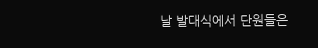날 발대식에서 단원들은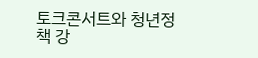토크콘서트와 청년정책 강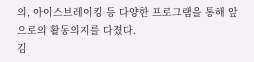의, 아이스브레이킹 등 다양한 프로그램을 통해 앞으로의 활동의지를 다졌다.
김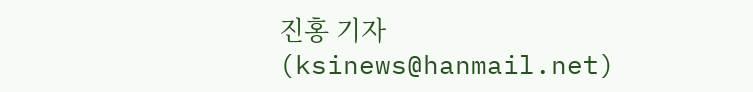진홍 기자 (ksinews@hanmail.net)